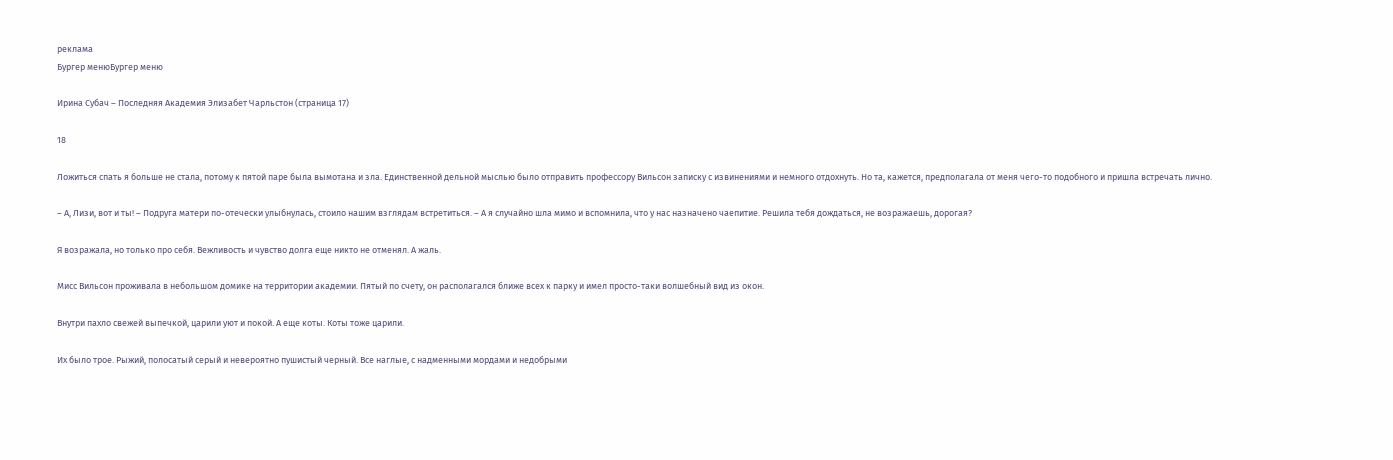реклама
Бургер менюБургер меню

Ирина Субач – Последняя Академия Элизабет Чарльстон (страница 17)

18

Ложиться спать я больше не стала, потому к пятой паре была вымотана и зла. Единственной дельной мыслью было отправить профессору Вильсон записку с извинениями и немного отдохнуть. Но та, кажется, предполагала от меня чего-то подобного и пришла встречать лично.

– А, Лизи, вот и ты! – Подруга матери по-отечески улыбнулась, стоило нашим взглядам встретиться. – А я случайно шла мимо и вспомнила, что у нас назначено чаепитие. Решила тебя дождаться, не возражаешь, дорогая?

Я возражала, но только про себя. Вежливость и чувство долга еще никто не отменял. А жаль.

Мисс Вильсон проживала в небольшом домике на территории академии. Пятый по счету, он располагался ближе всех к парку и имел просто-таки волшебный вид из окон.

Внутри пахло свежей выпечкой, царили уют и покой. А еще коты. Коты тоже царили.

Их было трое. Рыжий, полосатый серый и невероятно пушистый черный. Все наглые, с надменными мордами и недобрыми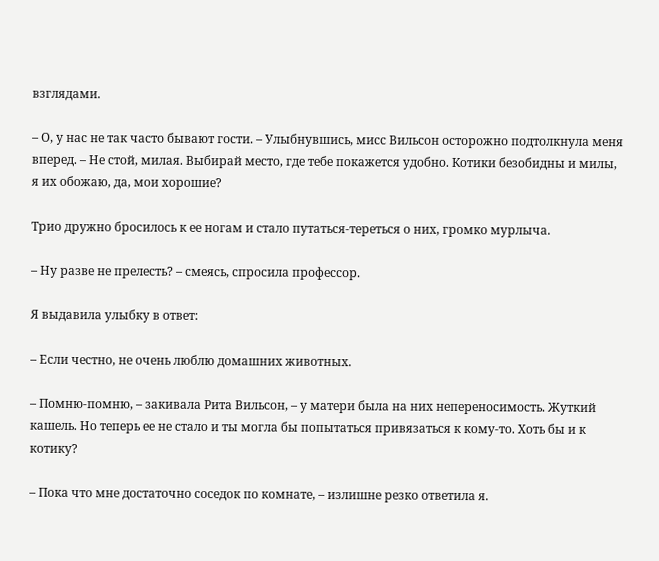взглядами.

– О, у нас не так часто бывают гости. – Улыбнувшись, мисс Вильсон осторожно подтолкнула меня вперед. – Не стой, милая. Выбирай место, где тебе покажется удобно. Котики безобидны и милы, я их обожаю, да, мои хорошие?

Трио дружно бросилось к ее ногам и стало путаться-тереться о них, громко мурлыча.

– Ну разве не прелесть? – смеясь, спросила профессор.

Я выдавила улыбку в ответ:

– Если честно, не очень люблю домашних животных.

– Помню-помню, – закивала Рита Вильсон, – у матери была на них непереносимость. Жуткий кашель. Но теперь ее не стало и ты могла бы попытаться привязаться к кому-то. Хоть бы и к котику?

– Пока что мне достаточно соседок по комнате, – излишне резко ответила я.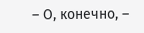– О, конечно, –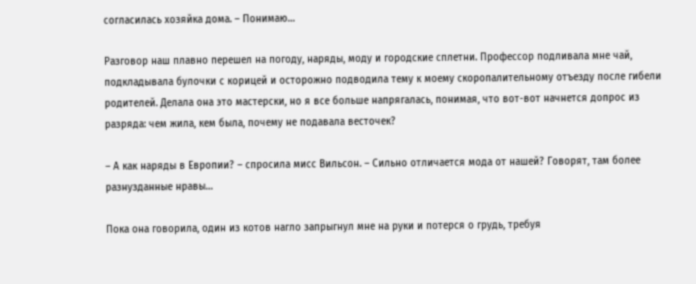согласилась хозяйка дома. – Понимаю…

Разговор наш плавно перешел на погоду, наряды, моду и городские сплетни. Профессор подливала мне чай, подкладывала булочки с корицей и осторожно подводила тему к моему скоропалительному отъезду после гибели родителей. Делала она это мастерски, но я все больше напрягалась, понимая, что вот-вот начнется допрос из разряда: чем жила, кем была, почему не подавала весточек?

– А как наряды в Европии? – спросила мисс Вильсон. – Сильно отличается мода от нашей? Говорят, там более разнузданные нравы…

Пока она говорила, один из котов нагло запрыгнул мне на руки и потерся о грудь, требуя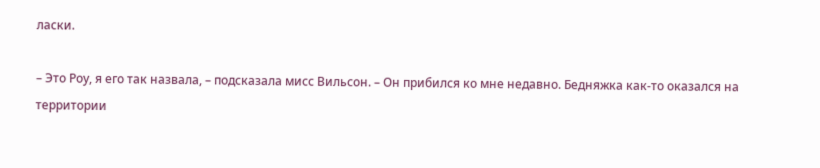ласки.

– Это Роу, я его так назвала, – подсказала мисс Вильсон. – Он прибился ко мне недавно. Бедняжка как-то оказался на территории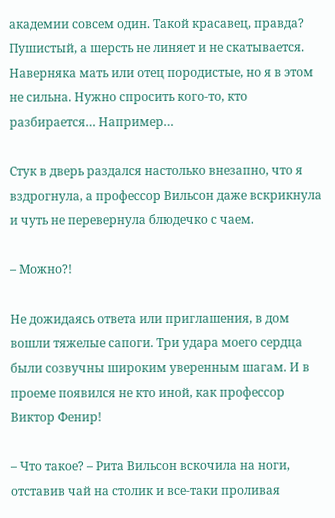академии совсем один. Такой красавец, правда? Пушистый, а шерсть не линяет и не скатывается. Наверняка мать или отец породистые, но я в этом не сильна. Нужно спросить кого-то, кто разбирается… Например…

Стук в дверь раздался настолько внезапно, что я вздрогнула, а профессор Вильсон даже вскрикнула и чуть не перевернула блюдечко с чаем.

– Можно?!

Не дожидаясь ответа или приглашения, в дом вошли тяжелые сапоги. Три удара моего сердца были созвучны широким уверенным шагам. И в проеме появился не кто иной, как профессор Виктор Фенир!

– Что такое? – Рита Вильсон вскочила на ноги, отставив чай на столик и все-таки проливая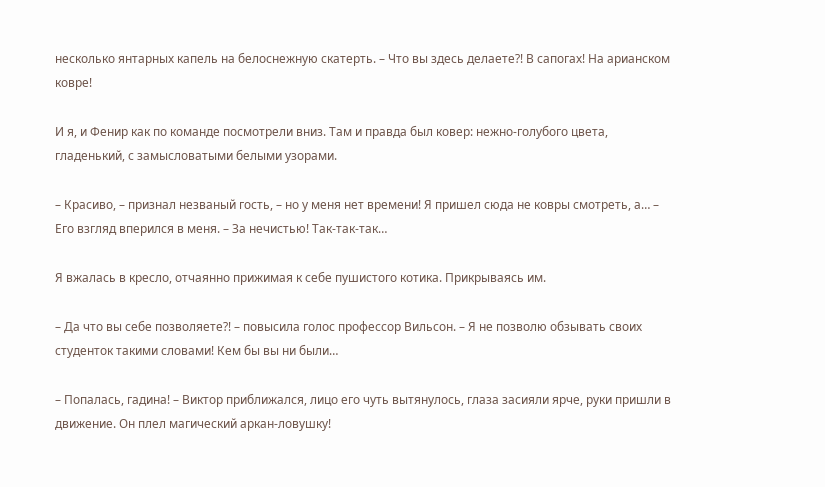несколько янтарных капель на белоснежную скатерть. – Что вы здесь делаете?! В сапогах! На арианском ковре!

И я, и Фенир как по команде посмотрели вниз. Там и правда был ковер: нежно-голубого цвета, гладенький, с замысловатыми белыми узорами.

– Красиво, – признал незваный гость, – но у меня нет времени! Я пришел сюда не ковры смотреть, а… – Его взгляд вперился в меня. – За нечистью! Так-так-так…

Я вжалась в кресло, отчаянно прижимая к себе пушистого котика. Прикрываясь им.

– Да что вы себе позволяете?! – повысила голос профессор Вильсон. – Я не позволю обзывать своих студенток такими словами! Кем бы вы ни были…

– Попалась, гадина! – Виктор приближался, лицо его чуть вытянулось, глаза засияли ярче, руки пришли в движение. Он плел магический аркан-ловушку!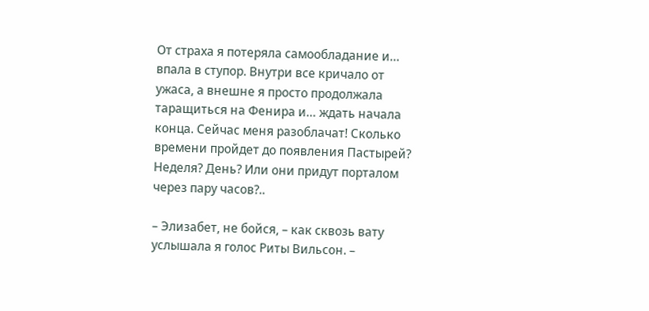От страха я потеряла самообладание и… впала в ступор. Внутри все кричало от ужаса, а внешне я просто продолжала таращиться на Фенира и… ждать начала конца. Сейчас меня разоблачат! Сколько времени пройдет до появления Пастырей? Неделя? День? Или они придут порталом через пару часов?..

– Элизабет, не бойся, – как сквозь вату услышала я голос Риты Вильсон. –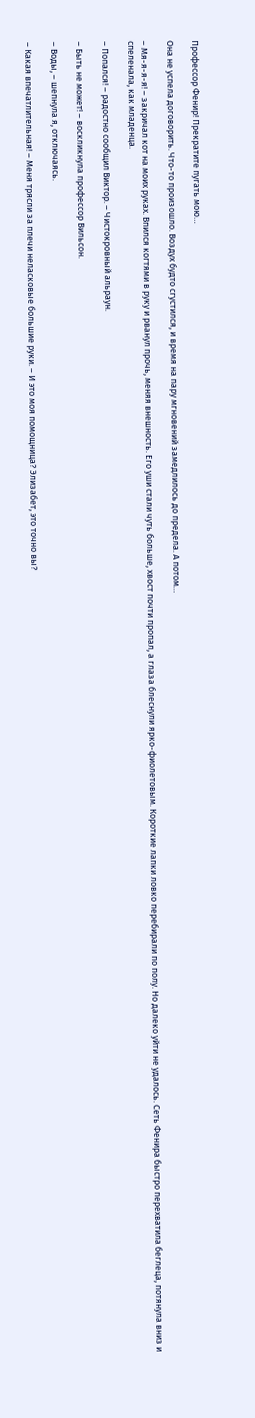Профессор Фенир! Прекратите пугать мою…

Она не успела договорить. Что-то произошло. Воздух будто сгустился, и время на пару мгновений замедлилось до предела. А потом…

– Мя-я-я-я! – закричал кот на моих руках. Впился когтями в руку и рванул прочь, меняя внешность. Его уши стали чуть больше, хвост почти пропал, а глаза блеснули ярко-фиолетовым. Короткие лапки ловко перебирали по полу. Но далеко уйти не удалось. Сеть Фенира быстро перехватила беглеца, потянула вниз и спеленала, как младенца.

– Попался! – радостно сообщил Виктор. – Чистокровный альраун.

– Быть не может! – воскликнула профессор Вильсон.

– Воды, – шепнула я, отключаясь.

– Какая впечатлительная! – Меня трясли за плечи неласковые большие руки. – И это моя помощница? Элизабет, это точно вы?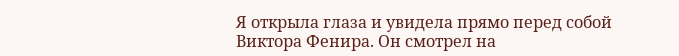Я открыла глаза и увидела прямо перед собой Виктора Фенира. Он смотрел на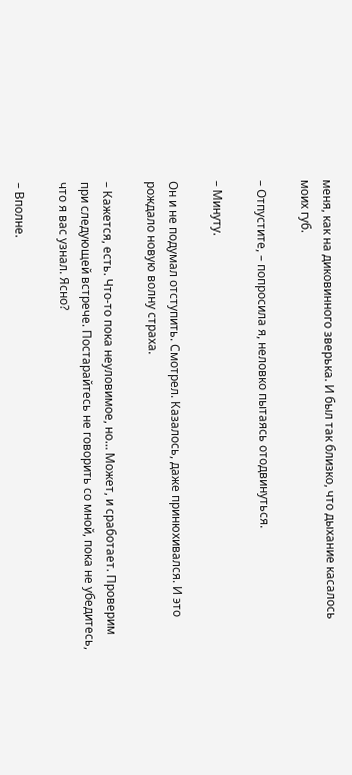меня, как на диковинного зверька. И был так близко, что дыхание касалось моих губ.

– Отпустите, – попросила я, неловко пытаясь отодвинуться.

– Минуту.

Он и не подумал отступить. Смотрел. Казалось, даже принюхивался. И это рождало новую волну страха.

– Кажется, есть. Что-то пока неуловимое, но… Может, и сработает. Проверим при следующей встрече. Постарайтесь не говорить со мной, пока не убедитесь, что я вас узнал. Ясно?

– Вполне.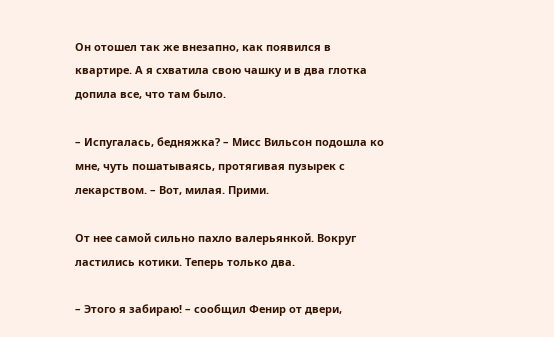Он отошел так же внезапно, как появился в квартире. А я схватила свою чашку и в два глотка допила все, что там было.

– Испугалась, бедняжка? – Мисс Вильсон подошла ко мне, чуть пошатываясь, протягивая пузырек с лекарством. – Вот, милая. Прими.

От нее самой сильно пахло валерьянкой. Вокруг ластились котики. Теперь только два.

– Этого я забираю! – сообщил Фенир от двери,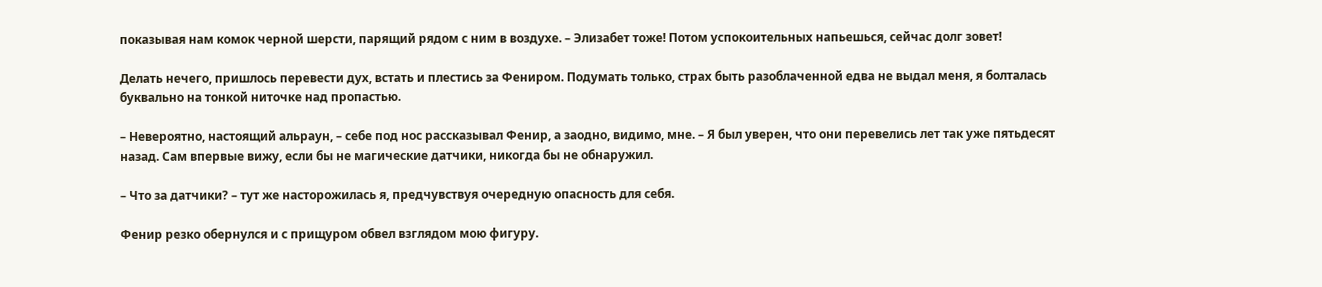показывая нам комок черной шерсти, парящий рядом с ним в воздухе. – Элизабет тоже! Потом успокоительных напьешься, сейчас долг зовет!

Делать нечего, пришлось перевести дух, встать и плестись за Фениром. Подумать только, страх быть разоблаченной едва не выдал меня, я болталась буквально на тонкой ниточке над пропастью.

– Невероятно, настоящий альраун, – себе под нос рассказывал Фенир, а заодно, видимо, мне. – Я был уверен, что они перевелись лет так уже пятьдесят назад. Сам впервые вижу, если бы не магические датчики, никогда бы не обнаружил.

– Что за датчики? – тут же насторожилась я, предчувствуя очередную опасность для себя.

Фенир резко обернулся и с прищуром обвел взглядом мою фигуру.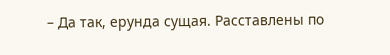– Да так, ерунда сущая. Расставлены по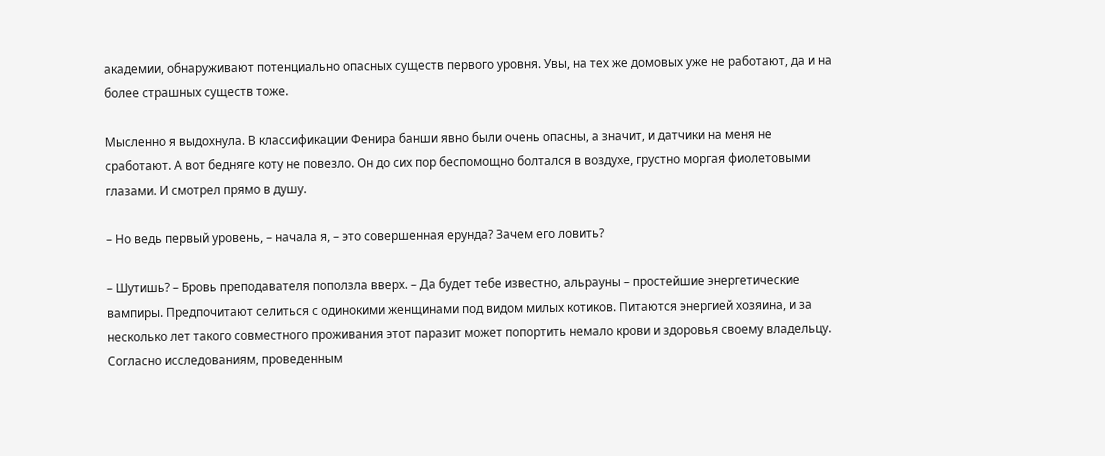академии, обнаруживают потенциально опасных существ первого уровня. Увы, на тех же домовых уже не работают, да и на более страшных существ тоже.

Мысленно я выдохнула. В классификации Фенира банши явно были очень опасны, а значит, и датчики на меня не сработают. А вот бедняге коту не повезло. Он до сих пор беспомощно болтался в воздухе, грустно моргая фиолетовыми глазами. И смотрел прямо в душу.

– Но ведь первый уровень, – начала я, – это совершенная ерунда? Зачем его ловить?

– Шутишь? – Бровь преподавателя поползла вверх. – Да будет тебе известно, альрауны – простейшие энергетические вампиры. Предпочитают селиться с одинокими женщинами под видом милых котиков. Питаются энергией хозяина, и за несколько лет такого совместного проживания этот паразит может попортить немало крови и здоровья своему владельцу. Согласно исследованиям, проведенным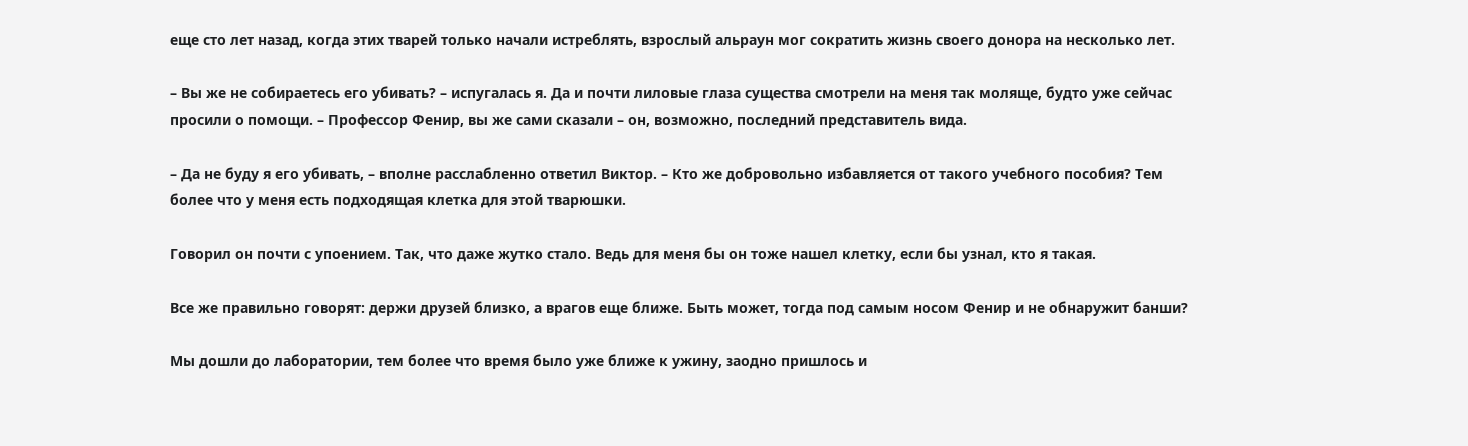еще сто лет назад, когда этих тварей только начали истреблять, взрослый альраун мог сократить жизнь своего донора на несколько лет.

– Вы же не собираетесь его убивать? – испугалась я. Да и почти лиловые глаза существа смотрели на меня так моляще, будто уже сейчас просили о помощи. – Профессор Фенир, вы же сами сказали – он, возможно, последний представитель вида.

– Да не буду я его убивать, – вполне расслабленно ответил Виктор. – Кто же добровольно избавляется от такого учебного пособия? Тем более что у меня есть подходящая клетка для этой тварюшки.

Говорил он почти с упоением. Так, что даже жутко стало. Ведь для меня бы он тоже нашел клетку, если бы узнал, кто я такая.

Все же правильно говорят: держи друзей близко, а врагов еще ближе. Быть может, тогда под самым носом Фенир и не обнаружит банши?

Мы дошли до лаборатории, тем более что время было уже ближе к ужину, заодно пришлось и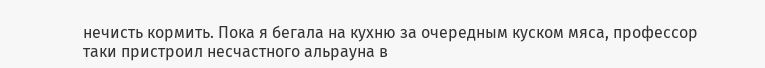нечисть кормить. Пока я бегала на кухню за очередным куском мяса, профессор таки пристроил несчастного альрауна в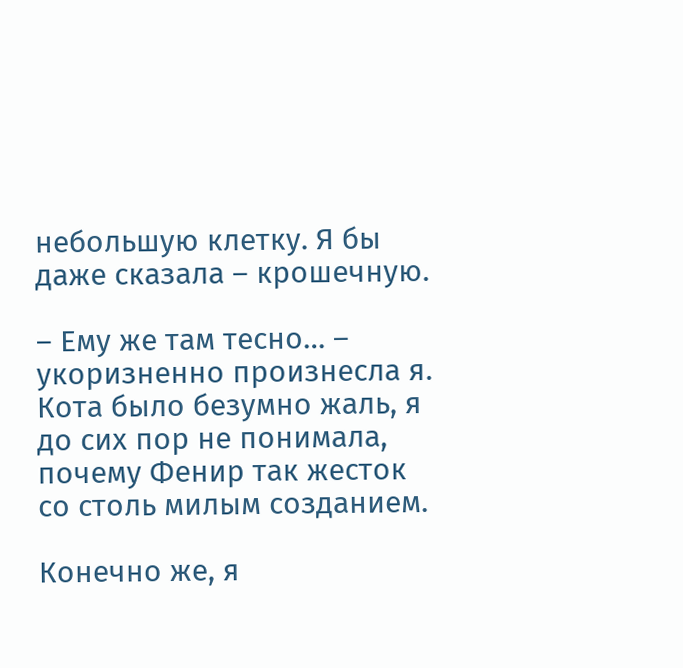небольшую клетку. Я бы даже сказала – крошечную.

– Ему же там тесно… – укоризненно произнесла я. Кота было безумно жаль, я до сих пор не понимала, почему Фенир так жесток со столь милым созданием.

Конечно же, я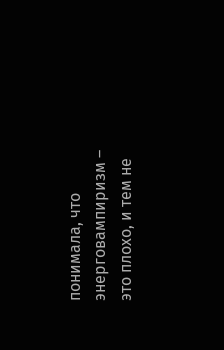понимала, что энерговампиризм – это плохо, и тем не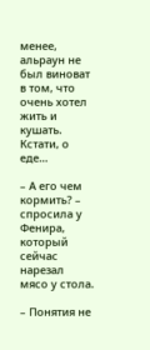менее, альраун не был виноват в том, что очень хотел жить и кушать. Кстати, о еде…

– А его чем кормить? – спросила у Фенира, который сейчас нарезал мясо у стола.

– Понятия не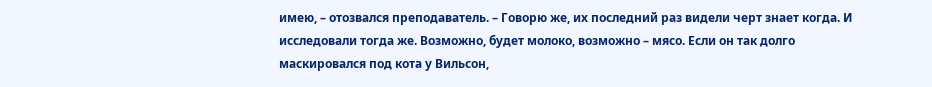имею, – отозвался преподаватель. – Говорю же, их последний раз видели черт знает когда. И исследовали тогда же. Возможно, будет молоко, возможно – мясо. Если он так долго маскировался под кота у Вильсон,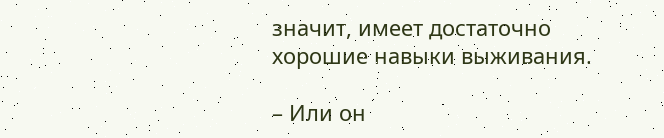значит, имеет достаточно хорошие навыки выживания.

– Или он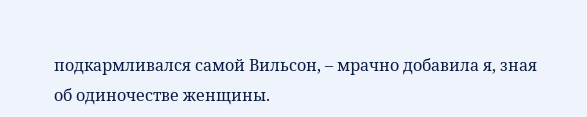подкармливался самой Вильсон, – мрачно добавила я, зная об одиночестве женщины.